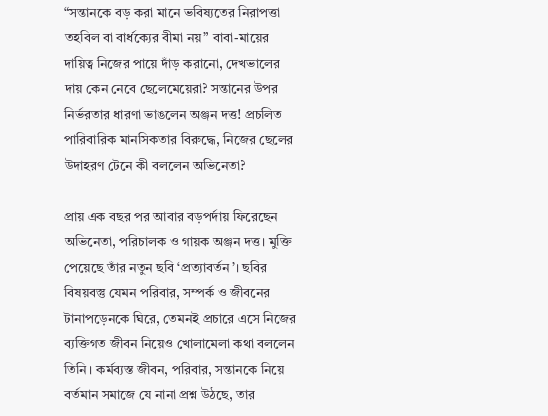“সন্তানকে বড় করা মানে ভবিষ্যতের নিরাপত্তা তহবিল বা বার্ধক্যের বীমা নয়” বাবা-মায়ের দায়িত্ব নিজের পায়ে দাঁড় করানো, দেখভালের দায় কেন নেবে ছেলেমেয়েরা? সন্তানের উপর নির্ভরতার ধারণা ভাঙলেন অঞ্জন দত্ত! প্রচলিত পারিবারিক মানসিকতার বিরুদ্ধে, নিজের ছেলের উদাহরণ টেনে কী বললেন অভিনেতা?

প্রায় এক বছর পর আবার বড়পর্দায় ফিরেছেন অভিনেতা, পরিচালক ও গায়ক অঞ্জন দত্ত। মুক্তি পেয়েছে তাঁর নতুন ছবি ‘প্রত্যাবর্তন’। ছবির বিষয়বস্তু যেমন পরিবার, সম্পর্ক ও জীবনের টানাপড়েনকে ঘিরে, তেমনই প্রচারে এসে নিজের ব্যক্তিগত জীবন নিয়েও খোলামেলা কথা বললেন তিনি। কর্মব্যস্ত জীবন, পরিবার, সন্তানকে নিয়ে বর্তমান সমাজে যে নানা প্রশ্ন উঠছে, তার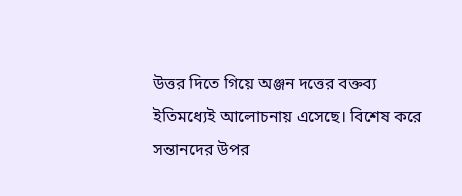উত্তর দিতে গিয়ে অঞ্জন দত্তের বক্তব্য ইতিমধ্যেই আলোচনায় এসেছে। বিশেষ করে সন্তানদের উপর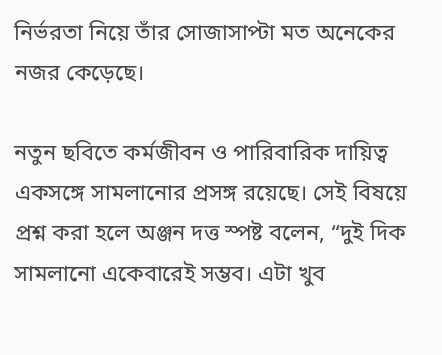নির্ভরতা নিয়ে তাঁর সোজাসাপ্টা মত অনেকের নজর কেড়েছে।

নতুন ছবিতে কর্মজীবন ও পারিবারিক দায়িত্ব একসঙ্গে সামলানোর প্রসঙ্গ রয়েছে। সেই বিষয়ে প্রশ্ন করা হলে অঞ্জন দত্ত স্পষ্ট বলেন, “দুই দিক সামলানো একেবারেই সম্ভব। এটা খুব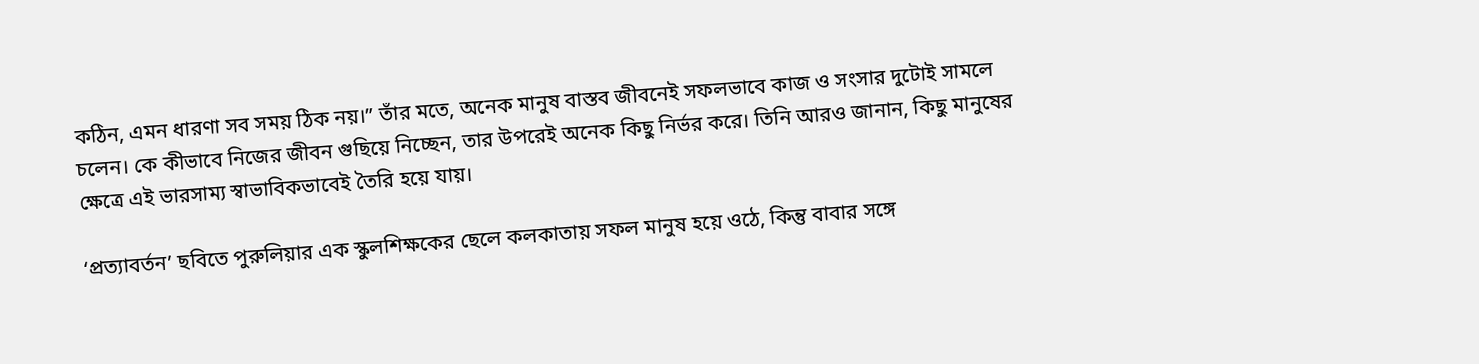কঠিন, এমন ধারণা সব সময় ঠিক নয়।” তাঁর মতে, অনেক মানুষ বাস্তব জীবনেই সফলভাবে কাজ ও সংসার দুটোই সামলে চলেন। কে কীভাবে নিজের জীবন গুছিয়ে নিচ্ছেন, তার উপরেই অনেক কিছু নির্ভর করে। তিনি আরও জানান, কিছু মানুষের ক্ষেত্রে এই ভারসাম্য স্বাভাবিকভাবেই তৈরি হয়ে যায়।

‘প্রত্যাবর্তন’ ছবিতে পুরুলিয়ার এক স্কুলশিক্ষকের ছেলে কলকাতায় সফল মানুষ হয়ে ওঠে, কিন্তু বাবার সঙ্গে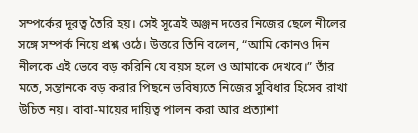সম্পর্কের দূরত্ব তৈরি হয়। সেই সূত্রেই অঞ্জন দত্তের নিজের ছেলে নীলের সঙ্গে সম্পর্ক নিয়ে প্রশ্ন ওঠে। উত্তরে তিনি বলেন, “আমি কোনও দিন নীলকে এই ভেবে বড় করিনি যে বয়স হলে ও আমাকে দেখবে।” তাঁর মতে, সন্তানকে বড় করার পিছনে ভবিষ্যতে নিজের সুবিধার হিসেব রাখা উচিত নয়। বাবা-মায়ের দায়িত্ব পালন করা আর প্রত্যাশা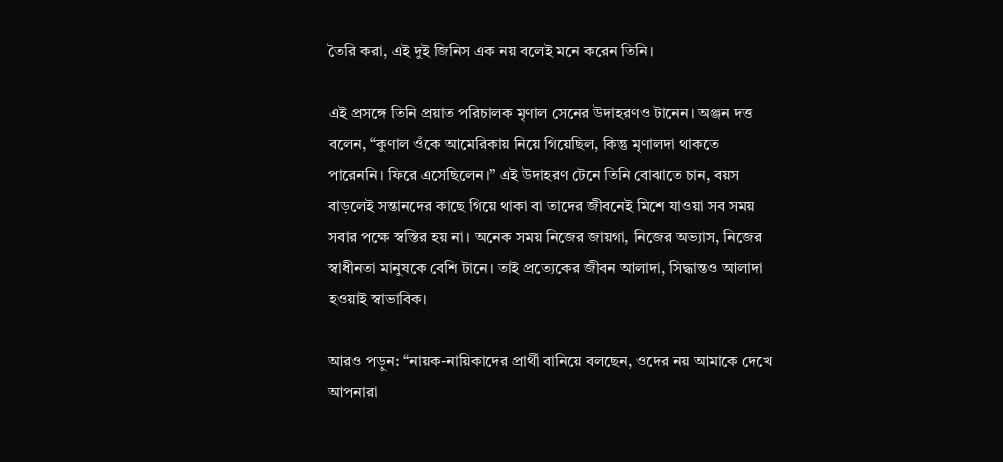তৈরি করা, এই দুই জিনিস এক নয় বলেই মনে করেন তিনি।

এই প্রসঙ্গে তিনি প্রয়াত পরিচালক মৃণাল সেনের উদাহরণও টানেন। অঞ্জন দত্ত বলেন, “কুণাল ওঁকে আমেরিকায় নিয়ে গিয়েছিল, কিন্তু মৃণালদা থাকতে পারেননি। ফিরে এসেছিলেন।” এই উদাহরণ টেনে তিনি বোঝাতে চান, বয়স বাড়লেই সন্তানদের কাছে গিয়ে থাকা বা তাদের জীবনেই মিশে যাওয়া সব সময় সবার পক্ষে স্বস্তির হয় না। অনেক সময় নিজের জায়গা, নিজের অভ্যাস, নিজের স্বাধীনতা মানুষকে বেশি টানে। তাই প্রত্যেকের জীবন আলাদা, সিদ্ধান্তও আলাদা হওয়াই স্বাভাবিক।

আরও পড়ুন: “নায়ক-নায়িকাদের প্রার্থী বানিয়ে বলছেন, ওদের নয় আমাকে দেখে আপনারা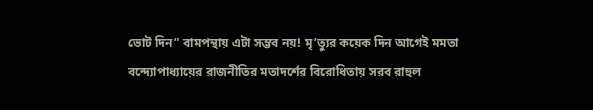ভোট দিন” বামপন্থায় এটা সম্ভব নয়! মৃ’ত্যুর কয়েক দিন আগেই মমতা বন্দ্যোপাধ্যায়ের রাজনীতির মতাদর্শের বিরোধিতায় সরব রাহুল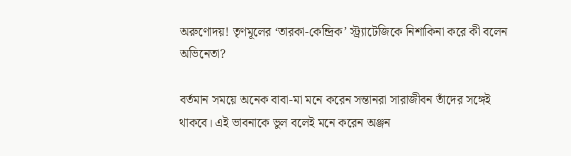অরুণোদয়! তৃণমূলের ‘তারকা-কেন্দ্রিক’ স্ট্র্যাটেজিকে নিশাকিনা করে কী বলেন অভিনেতা?

বর্তমান সময়ে অনেক বাবা-মা মনে করেন সন্তানরা সারাজীবন তাঁদের সঙ্গেই থাকবে। এই ভাবনাকে ভুল বলেই মনে করেন অঞ্জন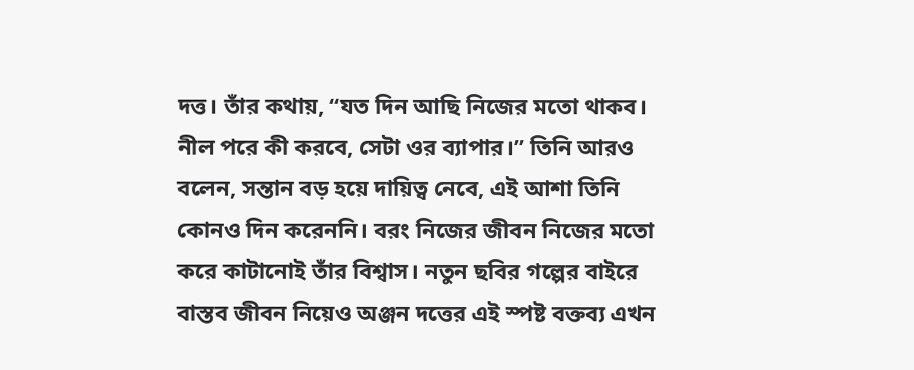দত্ত। তাঁর কথায়, “যত দিন আছি নিজের মতো থাকব। নীল পরে কী করবে, সেটা ওর ব্যাপার।” তিনি আরও বলেন, সন্তান বড় হয়ে দায়িত্ব নেবে, এই আশা তিনি কোনও দিন করেননি। বরং নিজের জীবন নিজের মতো করে কাটানোই তাঁর বিশ্বাস। নতুন ছবির গল্পের বাইরে বাস্তব জীবন নিয়েও অঞ্জন দত্তের এই স্পষ্ট বক্তব্য এখন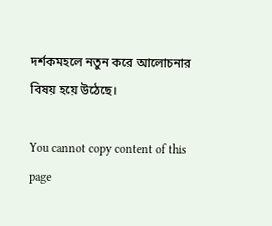দর্শকমহলে নতুন করে আলোচনার বিষয় হয়ে উঠেছে।

You cannot copy content of this page